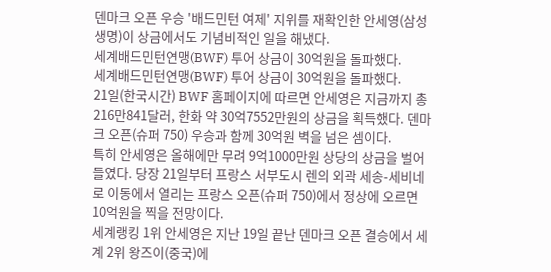덴마크 오픈 우승 '배드민턴 여제' 지위를 재확인한 안세영(삼성생명)이 상금에서도 기념비적인 일을 해냈다.
세계배드민턴연맹(BWF) 투어 상금이 30억원을 돌파했다.
세계배드민턴연맹(BWF) 투어 상금이 30억원을 돌파했다.
21일(한국시간) BWF 홈페이지에 따르면 안세영은 지금까지 총 216만841달러, 한화 약 30억7552만원의 상금을 획득했다. 덴마크 오픈(슈퍼 750) 우승과 함께 30억원 벽을 넘은 셈이다.
특히 안세영은 올해에만 무려 9억1000만원 상당의 상금을 벌어들였다. 당장 21일부터 프랑스 서부도시 렌의 외곽 세송-세비네로 이동에서 열리는 프랑스 오픈(슈퍼 750)에서 정상에 오르면 10억원을 찍을 전망이다.
세계랭킹 1위 안세영은 지난 19일 끝난 덴마크 오픈 결승에서 세계 2위 왕즈이(중국)에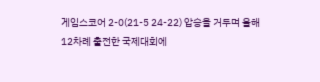게임스코어 2-0(21-5 24-22) 압승을 거두며 올해 12차례 출전한 국제대회에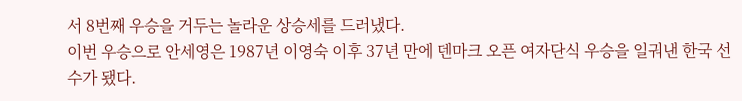서 8번째 우승을 거두는 놀라운 상승세를 드러냈다.
이번 우승으로 안세영은 1987년 이영숙 이후 37년 만에 덴마크 오픈 여자단식 우승을 일궈낸 한국 선수가 됐다.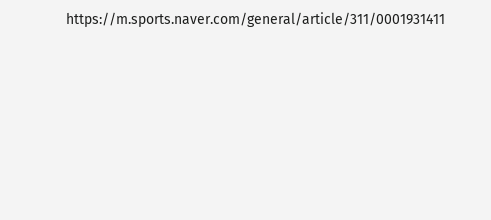https://m.sports.naver.com/general/article/311/0001931411